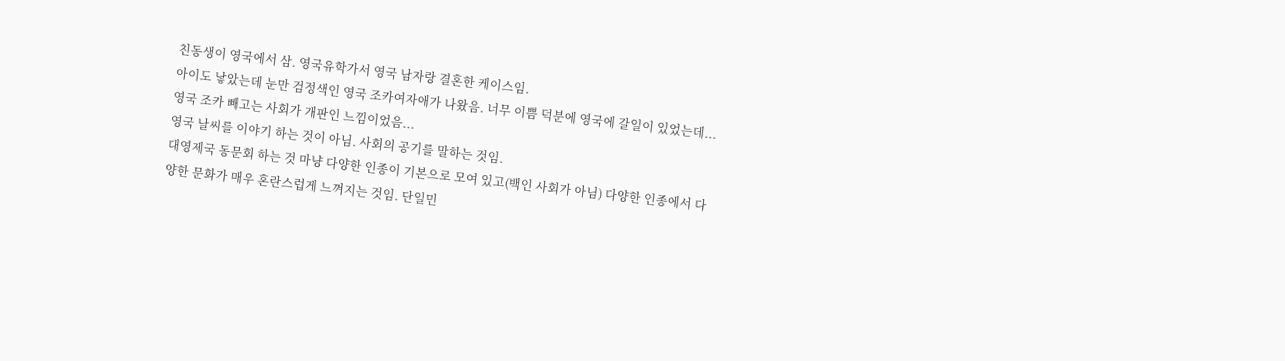친동생이 영국에서 삼. 영국유학가서 영국 남자랑 결혼한 케이스임.
아이도 낳았는데 눈만 검정색인 영국 조카여자애가 나왔음. 너무 이쁨 덕분에 영국에 갈일이 있었는데...영국 조카 빼고는 사회가 개판인 느낌이었음...
영국 날씨를 이야기 하는 것이 아님. 사회의 공기를 말하는 것임.
대영제국 동문회 하는 것 마냥 다양한 인종이 기본으로 모여 있고(백인 사회가 아님) 다양한 인종에서 다양한 문화가 매우 혼란스럽게 느껴지는 것임. 단일민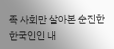족 사회만 살아본 순진한 한국인인 내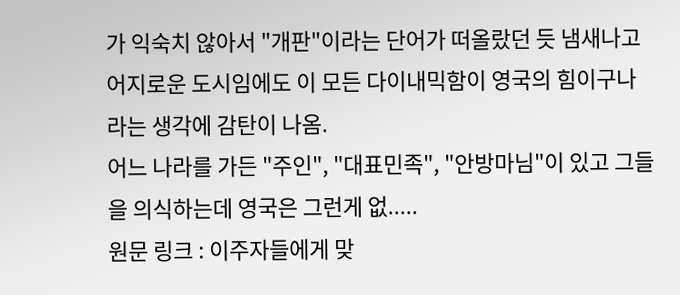가 익숙치 않아서 "개판"이라는 단어가 떠올랐던 듯 냄새나고 어지로운 도시임에도 이 모든 다이내믹함이 영국의 힘이구나 라는 생각에 감탄이 나옴.
어느 나라를 가든 "주인", "대표민족", "안방마님"이 있고 그들을 의식하는데 영국은 그런게 없.....
원문 링크 : 이주자들에게 맞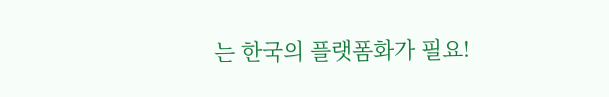는 한국의 플랫폼화가 필요!